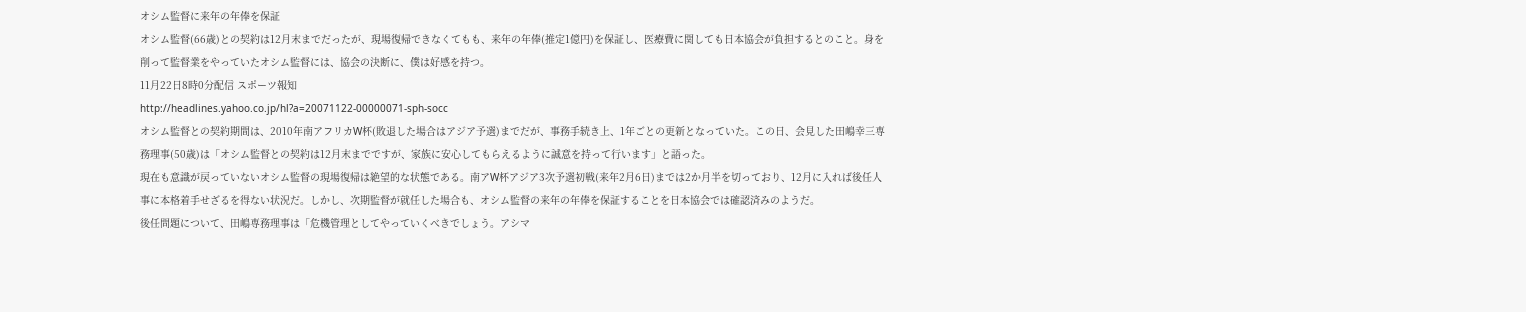オシム監督に来年の年俸を保証
オシム監督(66歳)との契約は12月末までだったが、現場復帰できなくてもも、来年の年俸(推定1億円)を保証し、医療費に関しても日本協会が負担するとのこと。身を削って監督業をやっていたオシム監督には、協会の決断に、僕は好感を持つ。
11月22日8時0分配信 スポーツ報知
http://headlines.yahoo.co.jp/hl?a=20071122-00000071-sph-socc
オシム監督との契約期間は、2010年南アフリカW杯(敗退した場合はアジア予選)までだが、事務手続き上、1年ごとの更新となっていた。この日、会見した田嶋幸三専務理事(50歳)は「オシム監督との契約は12月末までですが、家族に安心してもらえるように誠意を持って行います」と語った。
現在も意識が戻っていないオシム監督の現場復帰は絶望的な状態である。南アW杯アジア3次予選初戦(来年2月6日)までは2か月半を切っており、12月に入れば後任人事に本格着手せざるを得ない状況だ。しかし、次期監督が就任した場合も、オシム監督の来年の年俸を保証することを日本協会では確認済みのようだ。
後任問題について、田嶋専務理事は「危機管理としてやっていくべきでしょう。アシマ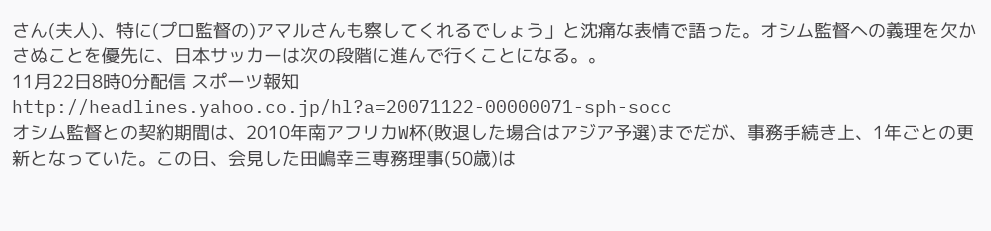さん(夫人)、特に(プロ監督の)アマルさんも察してくれるでしょう」と沈痛な表情で語った。オシム監督への義理を欠かさぬことを優先に、日本サッカーは次の段階に進んで行くことになる。。
11月22日8時0分配信 スポーツ報知
http://headlines.yahoo.co.jp/hl?a=20071122-00000071-sph-socc
オシム監督との契約期間は、2010年南アフリカW杯(敗退した場合はアジア予選)までだが、事務手続き上、1年ごとの更新となっていた。この日、会見した田嶋幸三専務理事(50歳)は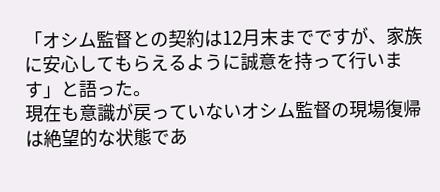「オシム監督との契約は12月末までですが、家族に安心してもらえるように誠意を持って行います」と語った。
現在も意識が戻っていないオシム監督の現場復帰は絶望的な状態であ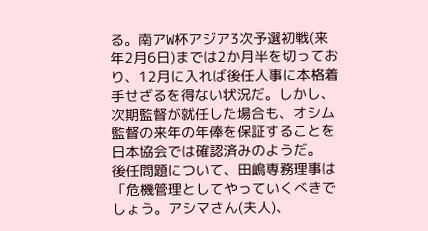る。南アW杯アジア3次予選初戦(来年2月6日)までは2か月半を切っており、12月に入れば後任人事に本格着手せざるを得ない状況だ。しかし、次期監督が就任した場合も、オシム監督の来年の年俸を保証することを日本協会では確認済みのようだ。
後任問題について、田嶋専務理事は「危機管理としてやっていくべきでしょう。アシマさん(夫人)、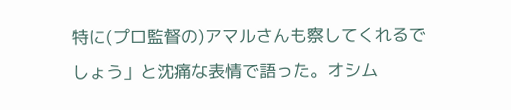特に(プロ監督の)アマルさんも察してくれるでしょう」と沈痛な表情で語った。オシム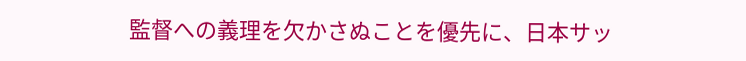監督への義理を欠かさぬことを優先に、日本サッ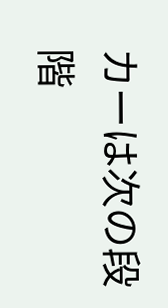カーは次の段階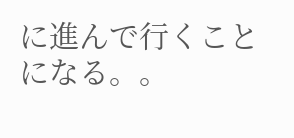に進んで行くことになる。。